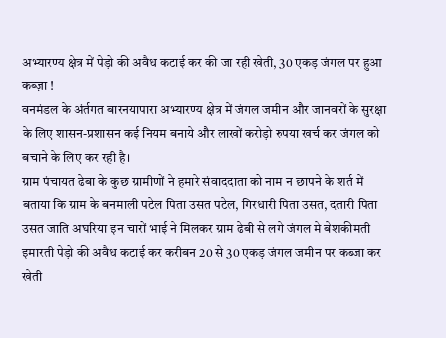अभ्यारण्य क्षेत्र में पेड़ो की अवैध कटाई कर की जा रही खेती, 30 एकड़ जंगल पर हुआ कब्ज़ा !
वनमंडल के अंर्तगत बारनयापारा अभ्यारण्य क्षेत्र में जंगल जमीन और जानवरों के सुरक्षा के लिए शासन-प्रशासन कई नियम बनाये और लाखों करोड़ो रुपया खर्च कर जंगल को बचाने के लिए कर रही है।
ग्राम पंचायत ढेबा के कुछ ग्रामीणों ने हमारे संवाददाता को नाम न छापने के शर्त में बताया कि ग्राम के बनमाली पटेल पिता उसत पटेल, गिरधारी पिता उसत, दतारी पिता उसत जाति अघरिया इन चारों भाई ने मिलकर ग्राम ढेबी से लगे जंगल मे बेशकीमती इमारती पेड़ो की अवैध कटाई कर करीबन 20 से 30 एकड़ जंगल जमीन पर कब्जा कर खेती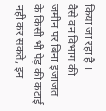किया जा रहा है ।
वैसे वन विभाग की
जमीन पर बिना इजाजत के किसी भी पेड़ की कटाई नही कर सकते, इन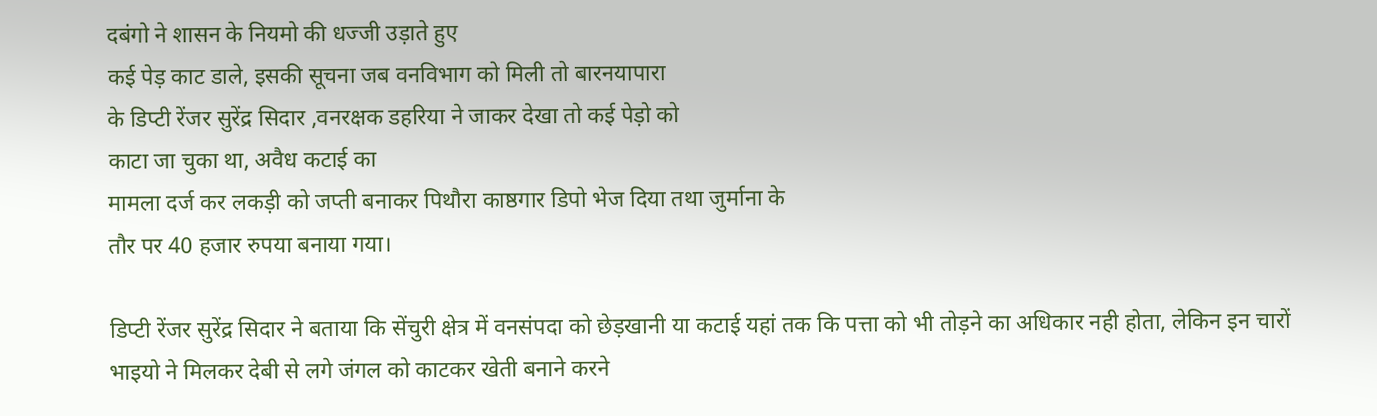दबंगो ने शासन के नियमो की धज्जी उड़ाते हुए
कई पेड़ काट डाले, इसकी सूचना जब वनविभाग को मिली तो बारनयापारा
के डिप्टी रेंजर सुरेंद्र सिदार ,वनरक्षक डहरिया ने जाकर देखा तो कई पेड़ो को
काटा जा चुका था, अवैध कटाई का
मामला दर्ज कर लकड़ी को जप्ती बनाकर पिथौरा काष्ठगार डिपो भेज दिया तथा जुर्माना के
तौर पर 40 हजार रुपया बनाया गया।

डिप्टी रेंजर सुरेंद्र सिदार ने बताया कि सेंचुरी क्षेत्र में वनसंपदा को छेड़खानी या कटाई यहां तक कि पत्ता को भी तोड़ने का अधिकार नही होता, लेकिन इन चारों भाइयो ने मिलकर देबी से लगे जंगल को काटकर खेती बनाने करने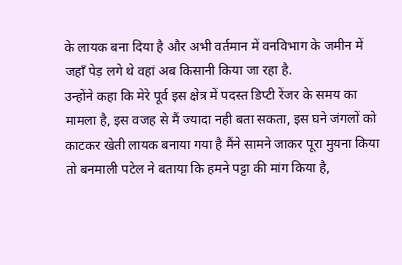के लायक बना दिया है और अभी वर्तमान में वनविभाग के जमीन में जहाँ पेड़ लगे थे वहां अब किसानी किया जा रहा है.
उन्होंने कहा कि मेरे पूर्व इस क्षेत्र में पदस्त डिप्टी रेंजर के समय का मामला है, इस वजह से मैं ज्यादा नही बता सकता, इस घने जंगलों को काटकर खेती लायक बनाया गया है मैंने सामने जाकर पूरा मुयना किया तो बनमाली पटेल ने बताया कि हमने पट्टा की मांग किया है,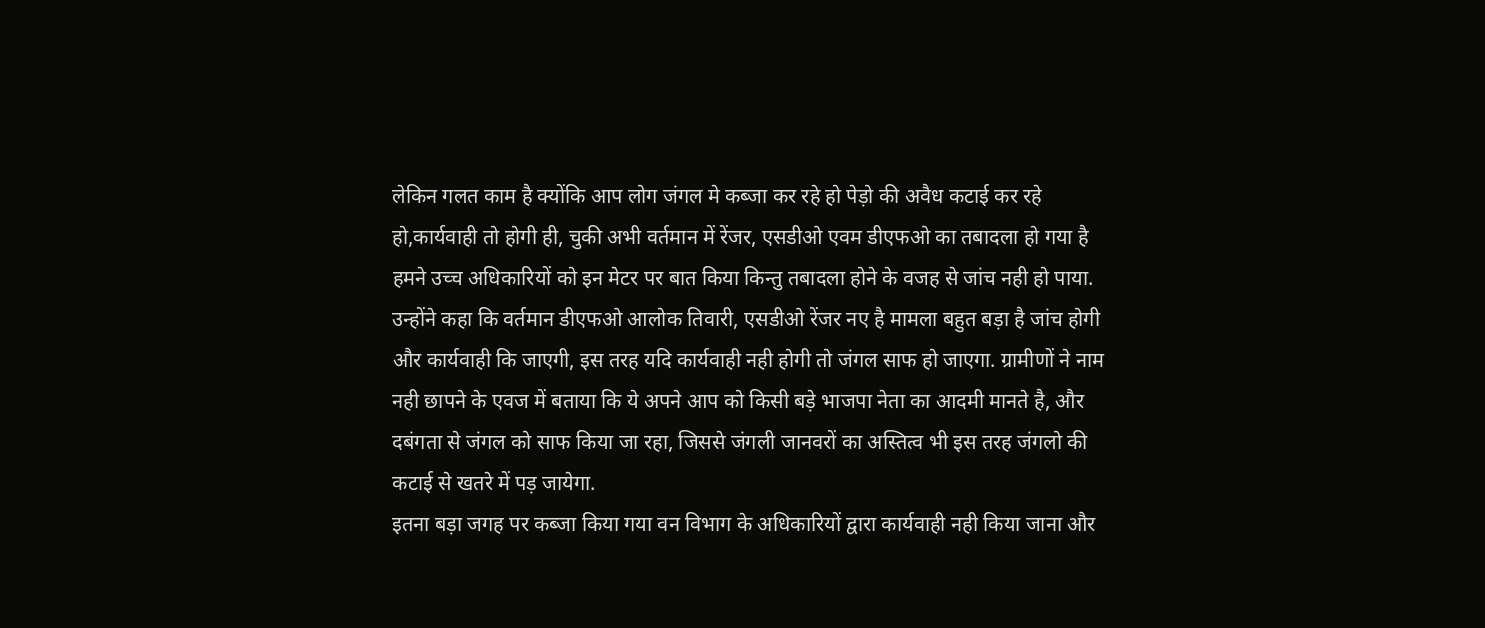लेकिन गलत काम है क्योंकि आप लोग जंगल मे कब्जा कर रहे हो पेड़ो की अवैध कटाई कर रहे हो,कार्यवाही तो होगी ही, चुकी अभी वर्तमान में रेंजर, एसडीओ एवम डीएफओ का तबादला हो गया है हमने उच्च अधिकारियों को इन मेटर पर बात किया किन्तु तबादला होने के वजह से जांच नही हो पाया.
उन्होंने कहा कि वर्तमान डीएफओ आलोक तिवारी, एसडीओ रेंजर नए है मामला बहुत बड़ा है जांच होगी और कार्यवाही कि जाएगी, इस तरह यदि कार्यवाही नही होगी तो जंगल साफ हो जाएगा. ग्रामीणों ने नाम नही छापने के एवज में बताया कि ये अपने आप को किसी बड़े भाजपा नेता का आदमी मानते है, और दबंगता से जंगल को साफ किया जा रहा, जिससे जंगली जानवरों का अस्तित्व भी इस तरह जंगलो की कटाई से खतरे में पड़ जायेगा.
इतना बड़ा जगह पर कब्जा किया गया वन विभाग के अधिकारियों द्वारा कार्यवाही नही किया जाना और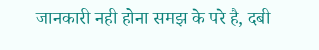जानकारी नही होना समझ के परे है, दबी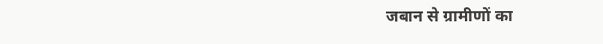जबान से ग्रामीणों का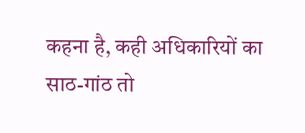कहना है, कही अधिकारियों का साठ-गांठ तो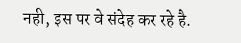नही, इस पर वे संदेह कर रहे है.